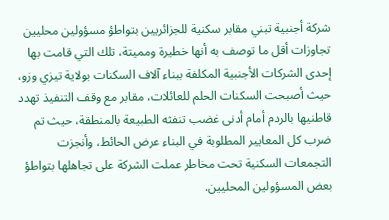شركة أجنبية تبني مقابر سكنية للجزائريين بتواطؤ مسؤولين محليين
تجاوزات أقل ما توصف به أنها خطيرة ومميتة، تلك التي قامت بها إحدى الشركات الأجنبية المكلفة ببناء آلاف السكنات بولاية تيزي وزو، حيث أصبحت السكنات الحلم للعائلات، مقابر مع وقف التنفيذ تهدد قاطنيها بالردم أمام أدنى غضب تنفثه الطبيعة بالمنطقة، حيث تم ضرب كل المعايير المطلوبة في البناء عرض الحائط، وأنجزت التجمعات السكنية تحت مخاطر عملت الشركة على تجاهلها بتواطؤ بعض المسؤولين المحليين.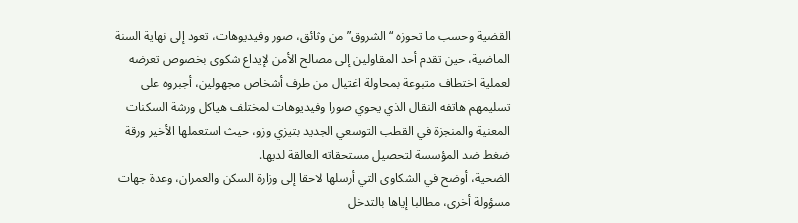القضية وحسب ما تحوزه “الشروق” من وثائق، صور وفيديوهات، تعود إلى نهاية السنة الماضية، حين تقدم أحد المقاولين إلى مصالح الأمن لإيداع شكوى بخصوص تعرضه لعملية اختطاف متبوعة بمحاولة اغتيال من طرف أشخاص مجهولين، أجبروه على تسليمهم هاتفه النقال الذي يحوي صورا وفيديوهات لمختلف هياكل ورشة السكنات المعنية والمنجزة في القطب التوسعي الجديد بتيزي وزو، حيث استعملها الأخير ورقة ضغط ضد المؤسسة لتحصيل مستحقاته العالقة لديها.
الضحية، أوضح في الشكاوى التي أرسلها لاحقا إلى وزارة السكن والعمران، وعدة جهات مسؤولة أخرى، مطالبا إياها بالتدخل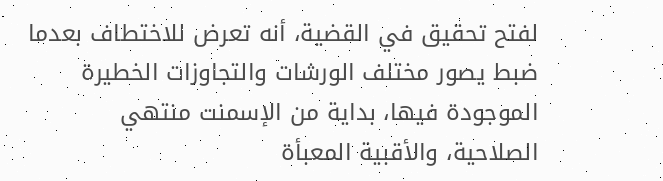لفتح تحقيق في القضية، أنه تعرض للاختطاف بعدما ضبط يصور مختلف الورشات والتجاوزات الخطيرة الموجودة فيها، بداية من الإسمنت منتهي الصلاحية، والأقبية المعبأة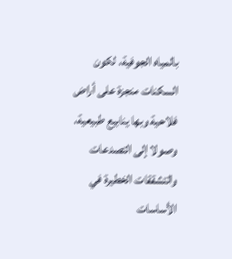بالمياه الجوفية، لكون السكنات منجزة على أراض فلاحية وبها ينابيع طبيعية، وصولا إلى التصدعات والتشققات الخطيرة في الأساسات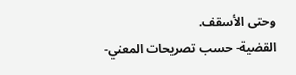وحتى الأسقف.
القضية- حسب تصريحات المعني-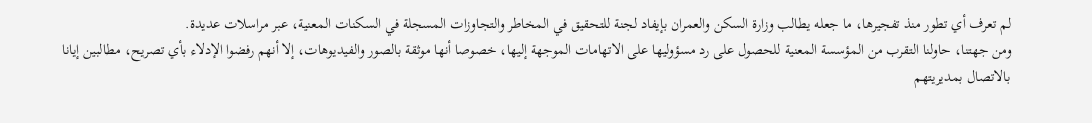لم تعرف أي تطور منذ تفجيرها، ما جعله يطالب وزارة السكن والعمران بإيفاد لجنة للتحقيق في المخاطر والتجاوزات المسجلة في السكنات المعنية، عبر مراسلات عديدة.
ومن جهتنا، حاولنا التقرب من المؤسسة المعنية للحصول على رد مسؤوليها على الاتهامات الموجهة إليها، خصوصا أنها موثقة بالصور والفيديوهات، إلا أنهم رفضوا الإدلاء بأي تصريح، مطالبين إيانا بالاتصال بمديريتهم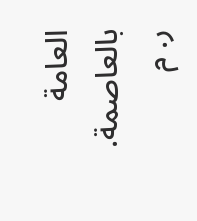العامة بالعاصمة.
ر. م